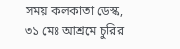সময় কলকাতা ডেস্ক, ৩১ মেঃ আশ্রমে চুরির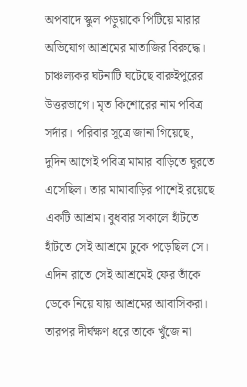অপবাদে স্কুল পড়ুয়াকে পিটিয়ে মারার অভিযোগ আশ্রমের মাতাজির বিরুদ্ধে। চাঞ্চল্যকর ঘটনাটি ঘটেছে বারুইপুরের উত্তরভাগে। মৃত কিশোরের নাম পবিত্র সর্দার। পরিবার সূত্রে জানা গিয়েছে, দুদিন আগেই পবিত্র মামার বাড়িতে ঘুরতে এসেছিল। তার মামাবাড়ির পাশেই রয়েছে একটি আশ্রম। বুধবার সকালে হাঁটতে হাঁটতে সেই আশ্রমে ঢুকে পড়েছিল সে। এদিন রাতে সেই আশ্রমেই ফের তাঁকে ডেকে নিয়ে যায় আশ্রমের আবাসিকরা।
তারপর দীর্ঘক্ষণ ধরে তাকে খুঁজে না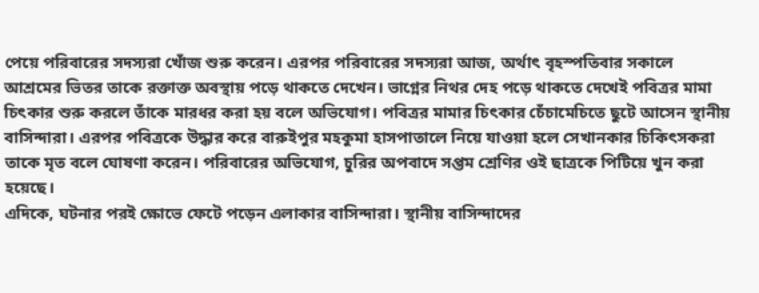পেয়ে পরিবারের সদস্যরা খোঁজ শুরু করেন। এরপর পরিবারের সদস্যরা আজ, অর্থাৎ বৃহস্পতিবার সকালে আশ্রমের ভিতর তাকে রক্তাক্ত অবস্থায় পড়ে থাকতে দেখেন। ভাগ্নের নিথর দেহ পড়ে থাকতে দেখেই পবিত্রর মামা চিৎকার শুরু করলে তাঁকে মারধর করা হয় বলে অভিযোগ। পবিত্রর মামার চিৎকার চেঁচামেচিতে ছুটে আসেন স্থানীয় বাসিন্দারা। এরপর পবিত্রকে উদ্ধার করে বারুইপুর মহকুমা হাসপাতালে নিয়ে যাওয়া হলে সেখানকার চিকিৎসকরা তাকে মৃত বলে ঘোষণা করেন। পরিবারের অভিযোগ, চুরির অপবাদে সপ্তম শ্রেণির ওই ছাত্রকে পিটিয়ে খুন করা হয়েছে।
এদিকে, ঘটনার পরই ক্ষোভে ফেটে পড়েন এলাকার বাসিন্দারা। স্থানীয় বাসিন্দাদের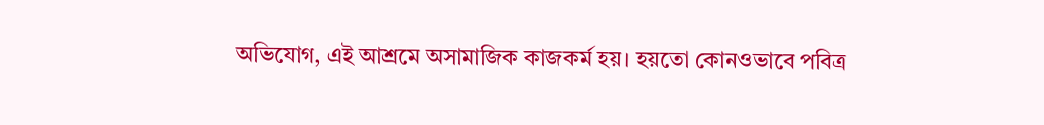অভিযোগ, এই আশ্রমে অসামাজিক কাজকর্ম হয়। হয়তো কোনওভাবে পবিত্র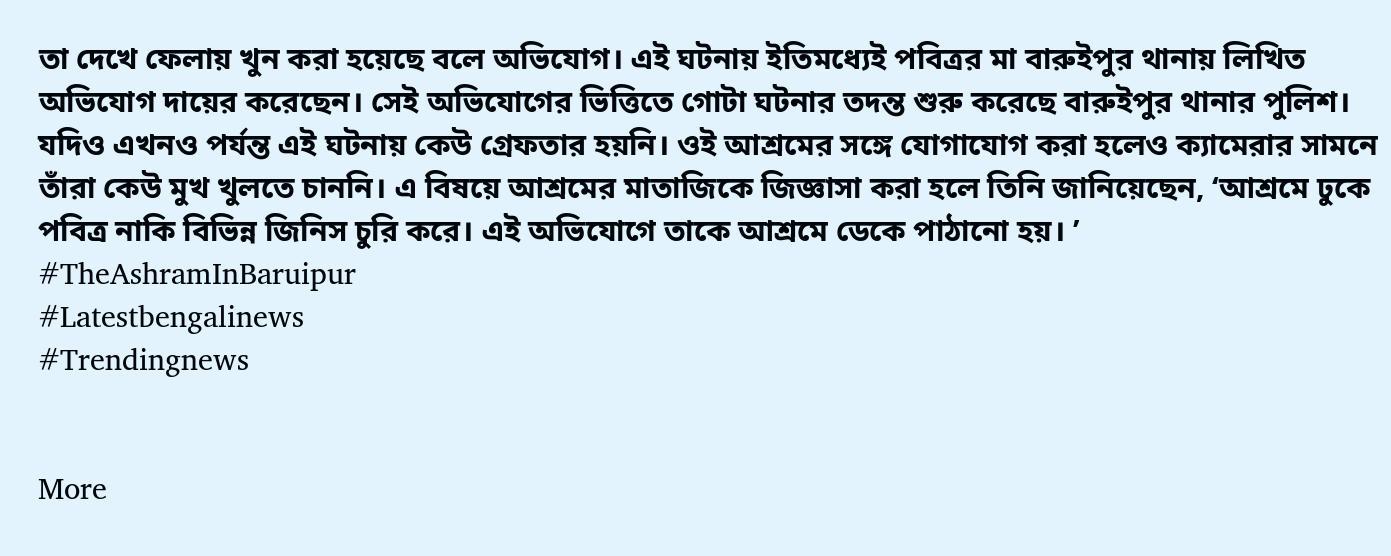তা দেখে ফেলায় খুন করা হয়েছে বলে অভিযোগ। এই ঘটনায় ইতিমধ্যেই পবিত্রর মা বারুইপুর থানায় লিখিত অভিযোগ দায়ের করেছেন। সেই অভিযোগের ভিত্তিতে গোটা ঘটনার তদন্ত শুরু করেছে বারুইপুর থানার পুলিশ। যদিও এখনও পর্যন্ত এই ঘটনায় কেউ গ্রেফতার হয়নি। ওই আশ্রমের সঙ্গে যোগাযোগ করা হলেও ক্যামেরার সামনে তাঁরা কেউ মুখ খুলতে চাননি। এ বিষয়ে আশ্রমের মাতাজিকে জিজ্ঞাসা করা হলে তিনি জানিয়েছেন, ‘আশ্রমে ঢুকে পবিত্র নাকি বিভিন্ন জিনিস চুরি করে। এই অভিযোগে তাকে আশ্রমে ডেকে পাঠানো হয়। ’
#TheAshramInBaruipur
#Latestbengalinews
#Trendingnews


More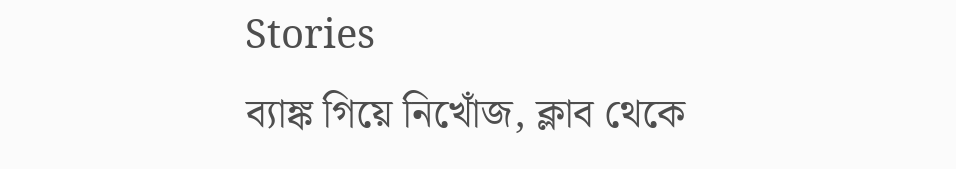Stories
ব্যাঙ্ক গিয়ে নিখোঁজ, ক্লাব থেকে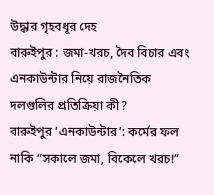উদ্ধার গৃহবধূর দেহ
বারুইপুর : জমা-খরচ, দৈব বিচার এবং এনকাউন্টার নিয়ে রাজনৈতিক দলগুলির প্রতিক্রিয়া কী?
বারুইপুর ‘এনকাউন্টার’: কর্মের ফল নাকি “সকালে জমা, বিকেলে খরচ!”